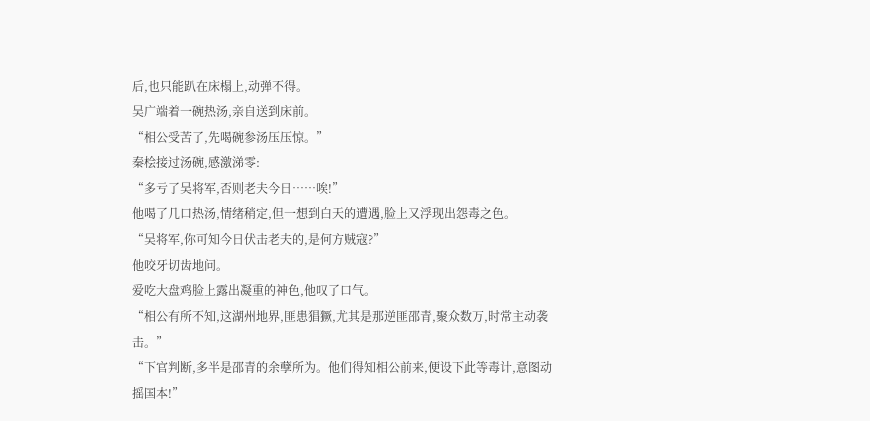后,也只能趴在床榻上,动弹不得。
吴广端着一碗热汤,亲自送到床前。
“相公受苦了,先喝碗参汤压压惊。”
秦桧接过汤碗,感激涕零:
“多亏了吴将军,否则老夫今日……唉!”
他喝了几口热汤,情绪稍定,但一想到白天的遭遇,脸上又浮现出怨毒之色。
“吴将军,你可知今日伏击老夫的,是何方贼寇?”
他咬牙切齿地问。
爱吃大盘鸡脸上露出凝重的神色,他叹了口气。
“相公有所不知,这湖州地界,匪患猖獗,尤其是那逆匪邵青,聚众数万,时常主动袭击。”
“下官判断,多半是邵青的余孽所为。他们得知相公前来,便设下此等毒计,意图动摇国本!”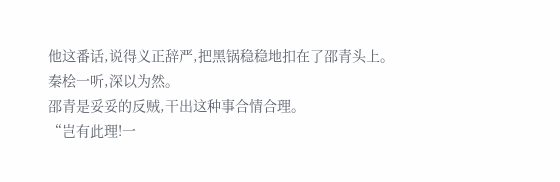他这番话,说得义正辞严,把黑锅稳稳地扣在了邵青头上。
秦桧一听,深以为然。
邵青是妥妥的反贼,干出这种事合情合理。
“岂有此理!一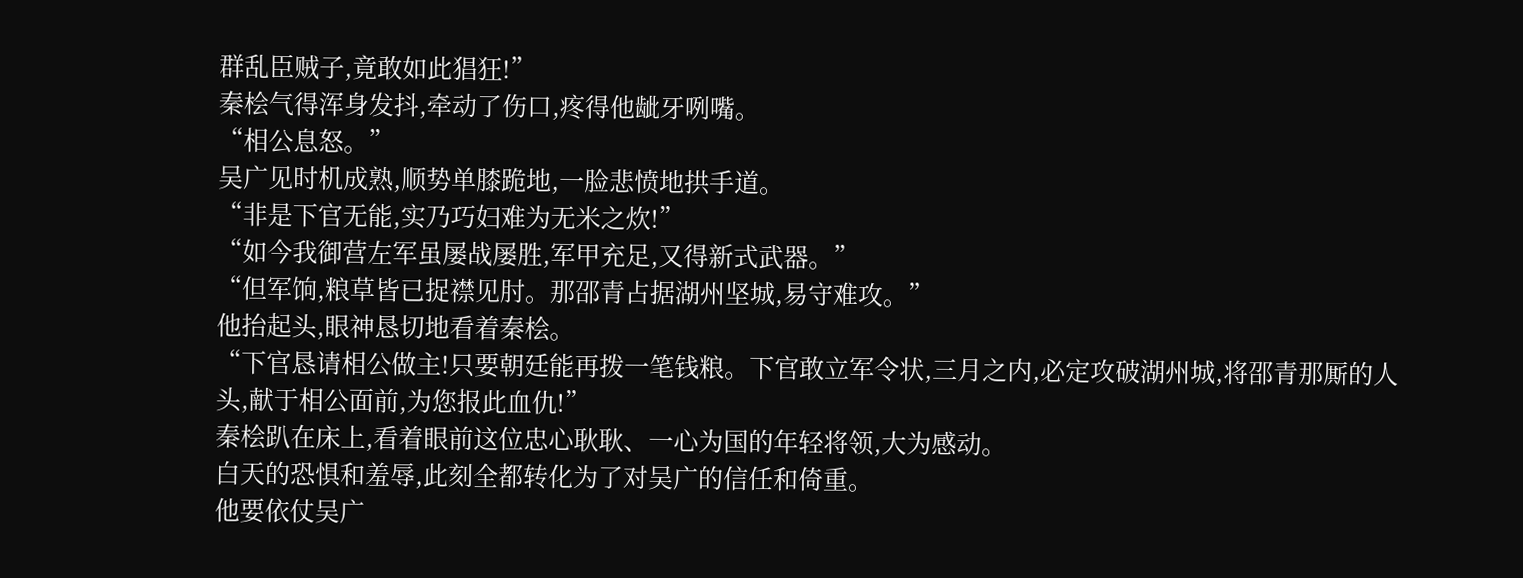群乱臣贼子,竟敢如此猖狂!”
秦桧气得浑身发抖,牵动了伤口,疼得他龇牙咧嘴。
“相公息怒。”
吴广见时机成熟,顺势单膝跪地,一脸悲愤地拱手道。
“非是下官无能,实乃巧妇难为无米之炊!”
“如今我御营左军虽屡战屡胜,军甲充足,又得新式武器。”
“但军饷,粮草皆已捉襟见肘。那邵青占据湖州坚城,易守难攻。”
他抬起头,眼神恳切地看着秦桧。
“下官恳请相公做主!只要朝廷能再拨一笔钱粮。下官敢立军令状,三月之内,必定攻破湖州城,将邵青那厮的人头,献于相公面前,为您报此血仇!”
秦桧趴在床上,看着眼前这位忠心耿耿、一心为国的年轻将领,大为感动。
白天的恐惧和羞辱,此刻全都转化为了对吴广的信任和倚重。
他要依仗吴广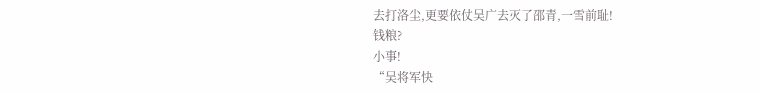去打洛尘,更要依仗吴广去灭了邵青,一雪前耻!
钱粮?
小事!
“吴将军快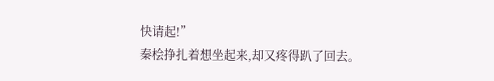快请起!”
秦桧挣扎着想坐起来,却又疼得趴了回去。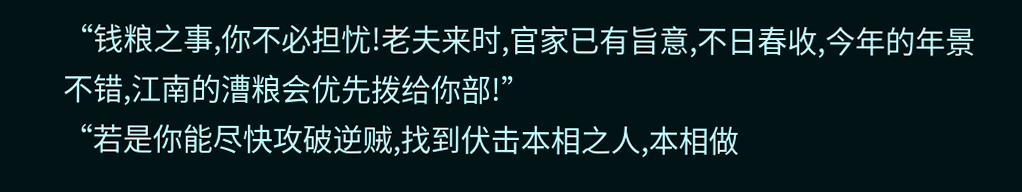“钱粮之事,你不必担忧!老夫来时,官家已有旨意,不日春收,今年的年景不错,江南的漕粮会优先拨给你部!”
“若是你能尽快攻破逆贼,找到伏击本相之人,本相做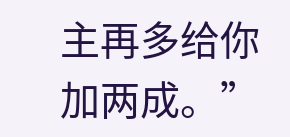主再多给你加两成。”